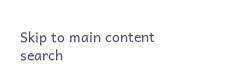Skip to main content
search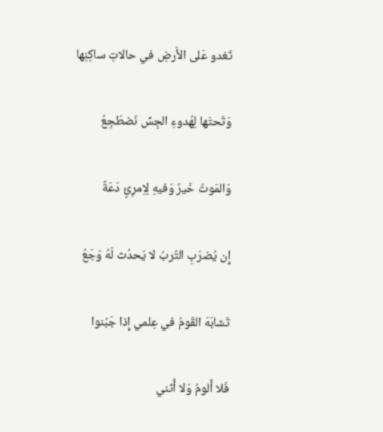تَغدو عَلى الأَرضِ في حالاتِ ساكِنِها

وَتَحتَها لِهُدوءِ الجِسِّ نَضطَجِعُ

وَالمَوتُ خَيرٌ وَفيهِ لِاِمرِئٍ دَعَةٌ

إِن يُضرَبِ التُربُ لا يَحدُث لَهُ وَجَعُ

تَشابَهَ القَومُ في عِلمي إِذا جَبُنوا

فَلا أَلومُ وَلا أُثني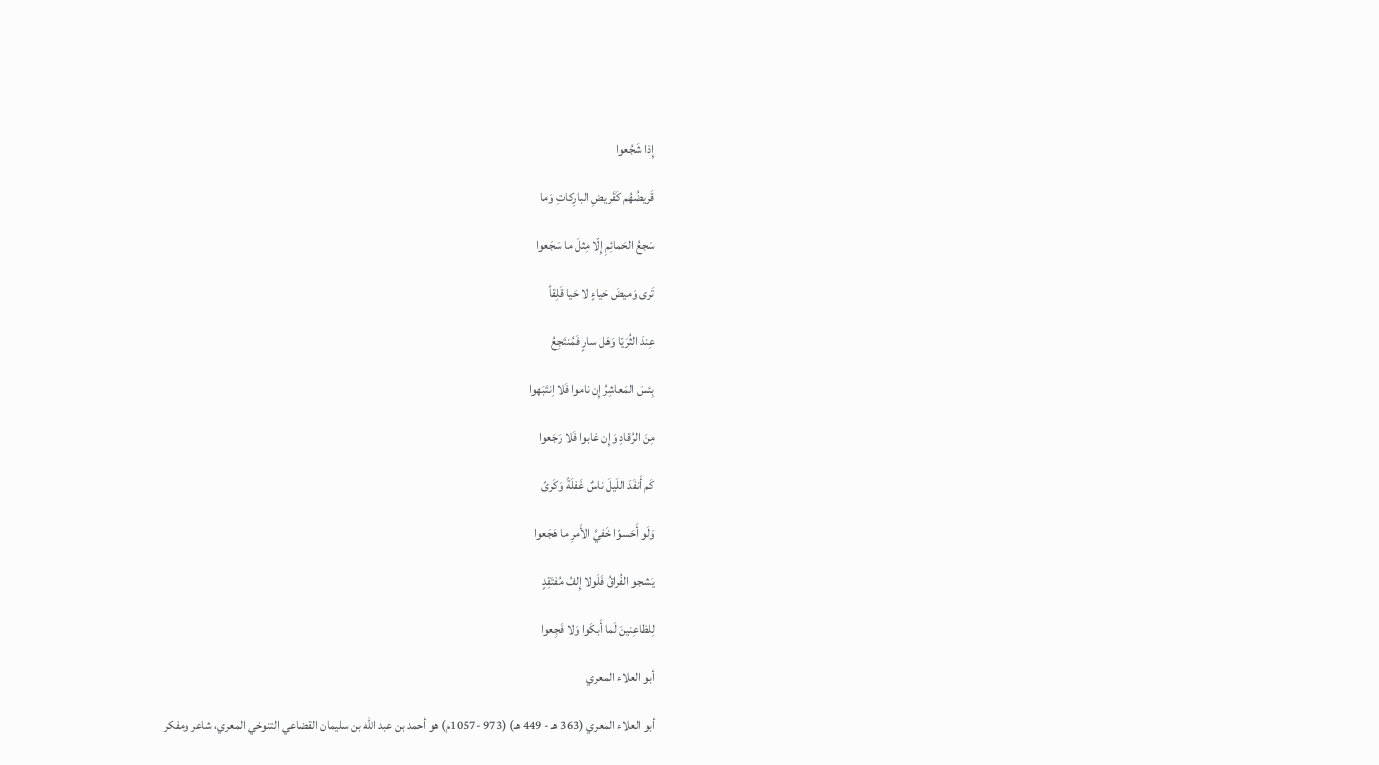إِذا شَجُعوا

قَريضُهُم كَقَريضِ البارِكاتِ وَما

سَجعُ الحَمائِمِ إِلّا مِثلَ ما سَجَعوا

تَرى وَميضَ حَياءٍ لا حَيا قَلِقاً

عِندَ الثُرَيّا وَهَل سارٍ فَمُنتَجِعُ

بِئسَ المَعاشِرُ إِن ناموا فَلا اِنتَبَهوا

مِنَ الرُقادِ وَإِن غابوا فَلا رَجَعوا

كَم أَنفَدَ اللَيلَ ناسٌ غَفلَةً وَكَرىً

وَلَو أَحَسوّا خَفيَّ الأَمرِ ما هَجَعوا

يَشجو الفُراقُ فَلَولا إِلفُ مُفتَقِدٍ

لِلظاعِنينَ لَما أَبكَوا وَلا فَجِعوا

أبو العلاء المعري

أبو العلاء المعري (363 هـ - 449 هـ) (973 -1057م) هو أحمد بن عبد الله بن سليمان القضاعي التنوخي المعري، شاعر ومفكر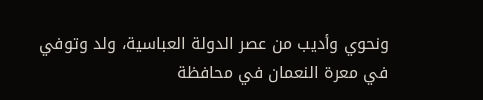ونحوي وأديب من عصر الدولة العباسية، ولد وتوفي في معرة النعمان في محافظة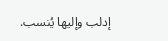إدلب وإليها يُنسب.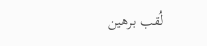لُقب بـرهين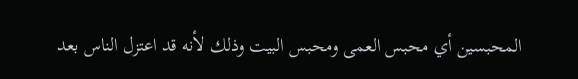المحبسين أي محبس العمى ومحبس البيت وذلك لأنه قد اعتزل الناس بعد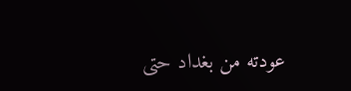عودته من بغداد حتى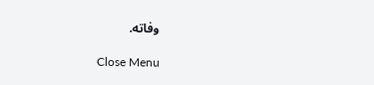وفاته.

Close Menu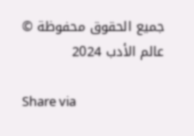جميع الحقوق محفوظة © عالم الأدب 2024

Share via